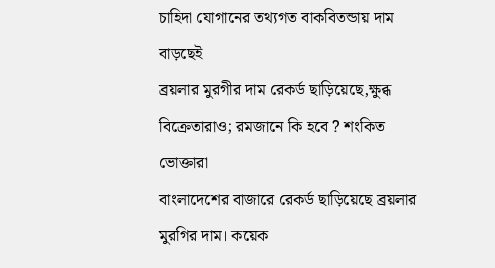চাহিদা যোগানের তথ্যগত বাকবিতন্ডায় দাম বাড়ছেই
ব্রয়লার মুরগীর দাম রেকর্ড ছাড়িয়েছে,ক্ষুব্ধ বিক্রেতারাও; রমজানে কি হবে ? শংকিত ভোক্তারা
বাংলাদেশের বাজারে রেকর্ড ছাড়িয়েছে ব্রয়লার মুরগির দাম। কয়েক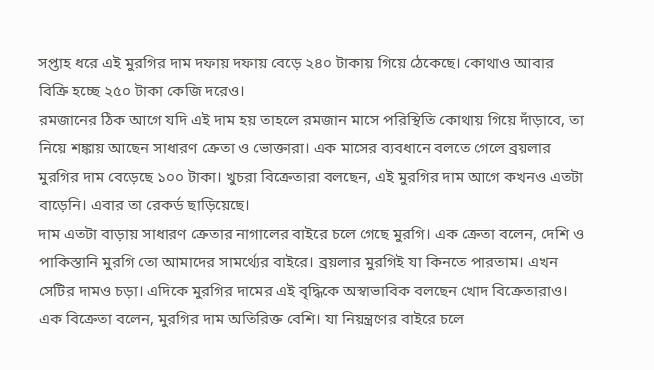সপ্তাহ ধরে এই মুরগির দাম দফায় দফায় বেড়ে ২৪০ টাকায় গিয়ে ঠেকেছে। কোথাও আবার বিক্রি হচ্ছে ২৫০ টাকা কেজি দরেও।
রমজানের ঠিক আগে যদি এই দাম হয় তাহলে রমজান মাসে পরিস্থিতি কোথায় গিয়ে দাঁড়াবে, তা নিয়ে শঙ্কায় আছেন সাধারণ ক্রেতা ও ভোক্তারা। এক মাসের ব্যবধানে বলতে গেলে ব্রয়লার মুরগির দাম বেড়েছে ১০০ টাকা। খুচরা বিক্রেতারা বলছেন, এই মুরগির দাম আগে কখনও এতটা বাড়েনি। এবার তা রেকর্ড ছাড়িয়েছে।
দাম এতটা বাড়ায় সাধারণ ক্রেতার নাগালের বাইরে চলে গেছে মুরগি। এক ক্রেতা বলেন, দেশি ও পাকিস্তানি মুরগি তো আমাদের সামর্থ্যের বাইরে। ব্রয়লার মুরগিই যা কিনতে পারতাম। এখন সেটির দামও চড়া। এদিকে মুরগির দামের এই বৃদ্ধিকে অস্বাভাবিক বলছেন খোদ বিক্রেতারাও। এক বিক্রেতা বলেন, মুরগির দাম অতিরিক্ত বেশি। যা নিয়ন্ত্রণের বাইরে চলে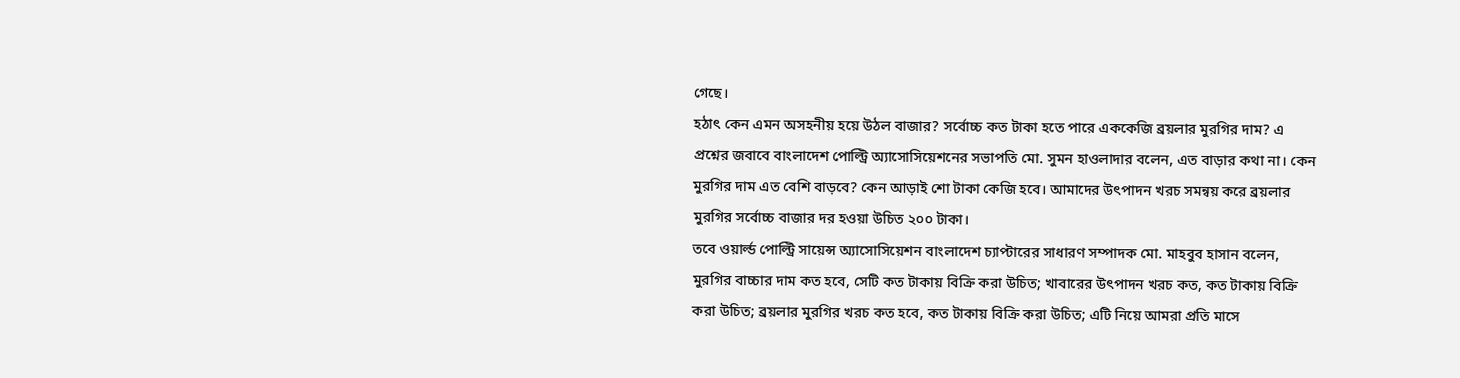গেছে।
হঠাৎ কেন এমন অসহনীয় হয়ে উঠল বাজার? সর্বোচ্চ কত টাকা হতে পারে এককেজি ব্রয়লার মুরগির দাম? এ প্রশ্নের জবাবে বাংলাদেশ পোল্ট্রি অ্যাসোসিয়েশনের সভাপতি মো. সুমন হাওলাদার বলেন, এত বাড়ার কথা না। কেন মুরগির দাম এত বেশি বাড়বে? কেন আড়াই শো টাকা কেজি হবে। আমাদের উৎপাদন খরচ সমন্বয় করে ব্রয়লার মুরগির সর্বোচ্চ বাজার দর হওয়া উচিত ২০০ টাকা।
তবে ওয়ার্ল্ড পোল্ট্রি সায়েন্স অ্যাসোসিয়েশন বাংলাদেশ চ্যাপ্টারের সাধারণ সম্পাদক মো. মাহবুব হাসান বলেন, মুরগির বাচ্চার দাম কত হবে, সেটি কত টাকায় বিক্রি করা উচিত; খাবারের উৎপাদন খরচ কত, কত টাকায় বিক্রি করা উচিত; ব্রয়লার মুরগির খরচ কত হবে, কত টাকায় বিক্রি করা উচিত; এটি নিয়ে আমরা প্রতি মাসে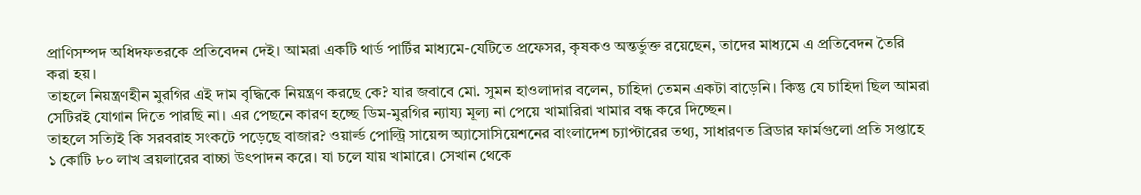প্রাণিসম্পদ অধিদফতরকে প্রতিবেদন দেই। আমরা একটি থার্ড পার্টির মাধ্যমে-যেটিতে প্রফেসর, কৃষকও অন্তর্ভুক্ত রয়েছেন, তাদের মাধ্যমে এ প্রতিবেদন তৈরি করা হয়।
তাহলে নিয়ন্ত্রণহীন মুরগির এই দাম বৃদ্ধিকে নিয়ন্ত্রণ করছে কে? যার জবাবে মো. সুমন হাওলাদার বলেন, চাহিদা তেমন একটা বাড়েনি। কিন্তু যে চাহিদা ছিল আমরা সেটিরই যোগান দিতে পারছি না। এর পেছনে কারণ হচ্ছে ডিম-মুরগির ন্যায্য মূল্য না পেয়ে খামারিরা খামার বন্ধ করে দিচ্ছেন।
তাহলে সত্যিই কি সরবরাহ সংকটে পড়েছে বাজার? ওয়ার্ল্ড পোল্ট্রি সায়েন্স অ্যাসোসিয়েশনের বাংলাদেশ চ্যাপ্টারের তথ্য, সাধারণত ব্রিডার ফার্মগুলো প্রতি সপ্তাহে ১ কোটি ৮০ লাখ ব্রয়লারের বাচ্চা উৎপাদন করে। যা চলে যায় খামারে। সেখান থেকে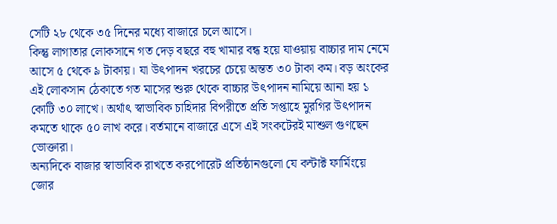সেটি ২৮ থেকে ৩৫ দিনের মধ্যে বাজারে চলে আসে।
কিন্তু লাগাতার লোকসানে গত দেড় বছরে বহু খামার বন্ধ হয়ে যাওয়ায় বাচ্চার দাম নেমে আসে ৫ থেকে ৯ টাকায়। যা উৎপাদন খরচের চেয়ে অন্তত ৩০ টাকা কম। বড় অংকের এই লোকসান ঠেকাতে গত মাসের শুরু থেকে বাচ্চার উৎপাদন নামিয়ে আনা হয় ১ কোটি ৩০ লাখে। অর্থাৎ স্বাভাবিক চাহিদার বিপরীতে প্রতি সপ্তাহে মুরগির উৎপাদন কমতে থাকে ৫০ লাখ করে। বর্তমানে বাজারে এসে এই সংকটেরই মাশুল গুণছেন ভোক্তারা।
অন্যদিকে বাজার স্বাভাবিক রাখতে করপোরেট প্রতিষ্ঠানগুলো যে কন্টাক্ট ফার্মিংয়ে জোর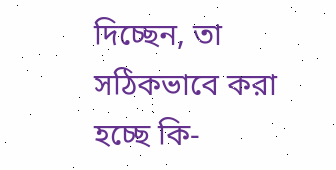দিচ্ছেন, তা সঠিকভাবে করা হচ্ছে কি-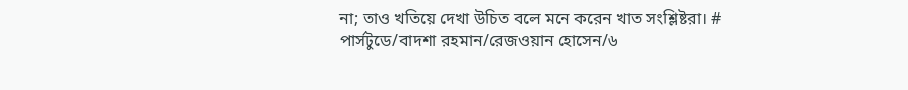না; তাও খতিয়ে দেখা উচিত বলে মনে করেন খাত সংশ্লিষ্টরা। #
পার্সটুডে/বাদশা রহমান/রেজওয়ান হোসেন/৬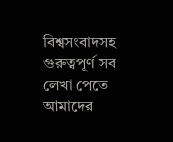বিশ্বসংবাদসহ গুরুত্বপূর্ণ সব লেখা পেতে আমাদের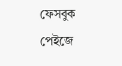ফেসবুক পেইজে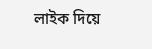লাইক দিয়ে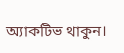অ্যাকটিভ থাকুন।